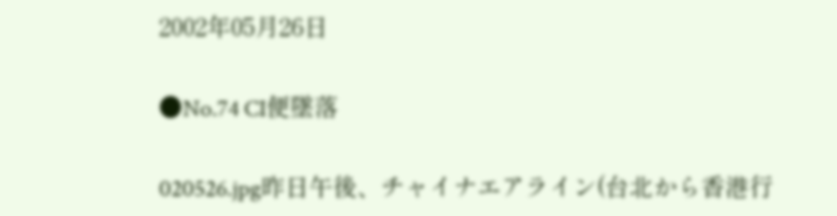2002年05月26日

●No.74 CI便墜落

020526.jpg昨日午後、チャイナエアライン(台北から香港行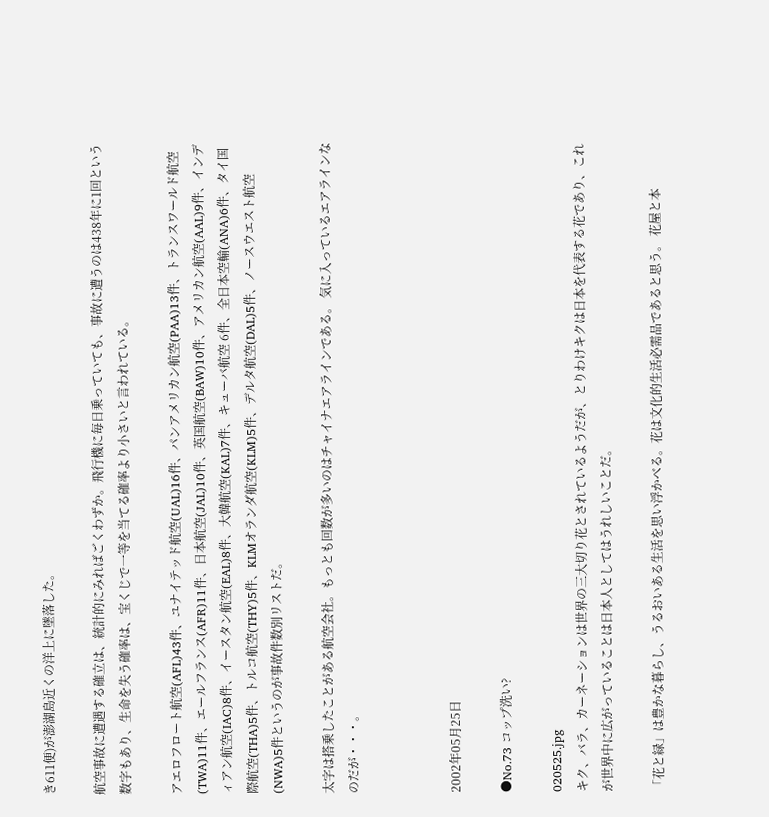き611便)が澎湖島近くの洋上に墜落した。

航空事故に遭遇する確立は、統計的にみればごくわずか。飛行機に毎日乗っていても、事故に遭うのは438年に1回という数字もあり、生命を失う確率は、宝くじで一等を当てる確率より小さいと言われている。

アエロフロート航空(AFL)43件、ユナイテッド航空(UAL)16件、パンアメリカン航空(PAA)13件、トランスワールド航空(TWA)11件、エールフランス(AFR)11件、日本航空(JAL)10件、英国航空(BAW)10件、アメリカン航空(AAL)9件、インディアン航空(IAC)8件、イースタン航空(EAL)8件、大韓航空(KAL)7件、キューバ航空 6件、全日本空輸(ANA)6件、タイ国際航空(THA)5件、トルコ航空(THY)5件、KLMオランダ航空(KLM)5件、デルタ航空(DAL)5件、ノースウエスト航空(NWA)5件というのが事故件数別リストだ。

太字は搭乗したことがある航空会社。もっとも回数が多いのはチャイナエアラインである。 気に入っているエアラインなのだが・・・。



2002年05月25日

●No.73 コップ洗い?

020525.jpg
キク、バラ、カーネーションは世界の三大切り花とされているようだが、とりわけキクは日本を代表する花であり、これが世界中に広がっていることは日本人としてはうれしいことだ。

「花と緑」は豊かな暮らし、うるおいある生活を思い浮かべる。花は文化的生活必需品であると思う。 花屋と本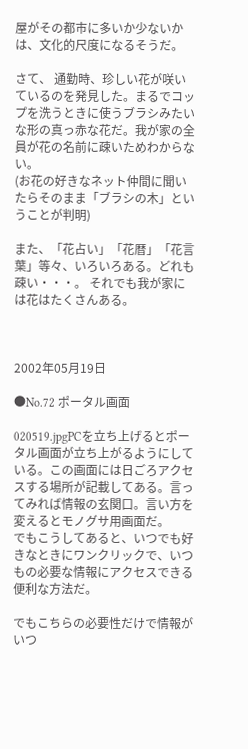屋がその都市に多いか少ないかは、文化的尺度になるそうだ。

さて、 通勤時、珍しい花が咲いているのを発見した。まるでコップを洗うときに使うブラシみたいな形の真っ赤な花だ。我が家の全員が花の名前に疎いためわからない。
(お花の好きなネット仲間に聞いたらそのまま「ブラシの木」ということが判明)

また、「花占い」「花暦」「花言葉」等々、いろいろある。どれも疎い・・・。 それでも我が家には花はたくさんある。



2002年05月19日

●No.72 ポータル画面

020519.jpgPCを立ち上げるとポータル画面が立ち上がるようにしている。この画面には日ごろアクセスする場所が記載してある。言ってみれば情報の玄関口。言い方を変えるとモノグサ用画面だ。
でもこうしてあると、いつでも好きなときにワンクリックで、いつもの必要な情報にアクセスできる便利な方法だ。

でもこちらの必要性だけで情報がいつ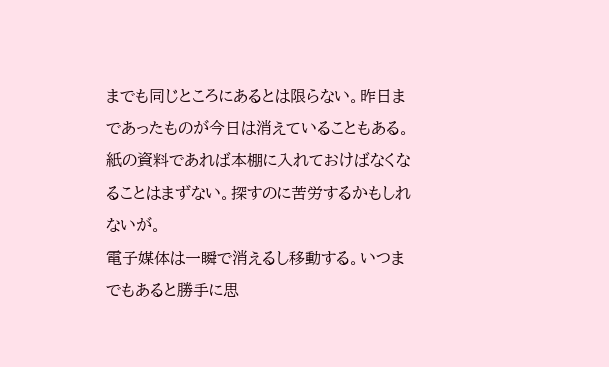までも同じところにあるとは限らない。昨日まであったものが今日は消えていることもある。
紙の資料であれば本棚に入れておけばなくなることはまずない。探すのに苦労するかもしれないが。
電子媒体は一瞬で消えるし移動する。いつまでもあると勝手に思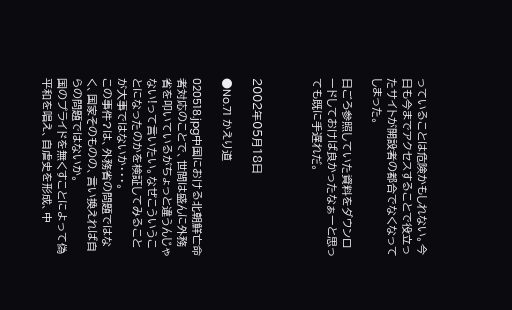っていることは危険かもしれない。今日も今までアクセスすることで役立ったサイトが開設者の都合でなくなってしまった。

日ごろ参照していた資料をダウンロードしておけば良かったなぁーと思っても既に手遅れだ。



2002年05月18日

●No.71 かえり道

020518.jpg中国における北朝鮮亡命者対応のことで、世間は盛んに外務省を叩いているがちょっと違うんじゃない!って言いたい。なぜこういうことになったのかを検証してみることが大事ではないか・・・。
この事件?は、外務省の問題ではなく、国家そのものの、言い換えれば自らの問題ではないか。
国のプライドを無くすことによって偽平和を唱え、自虐史を形成、中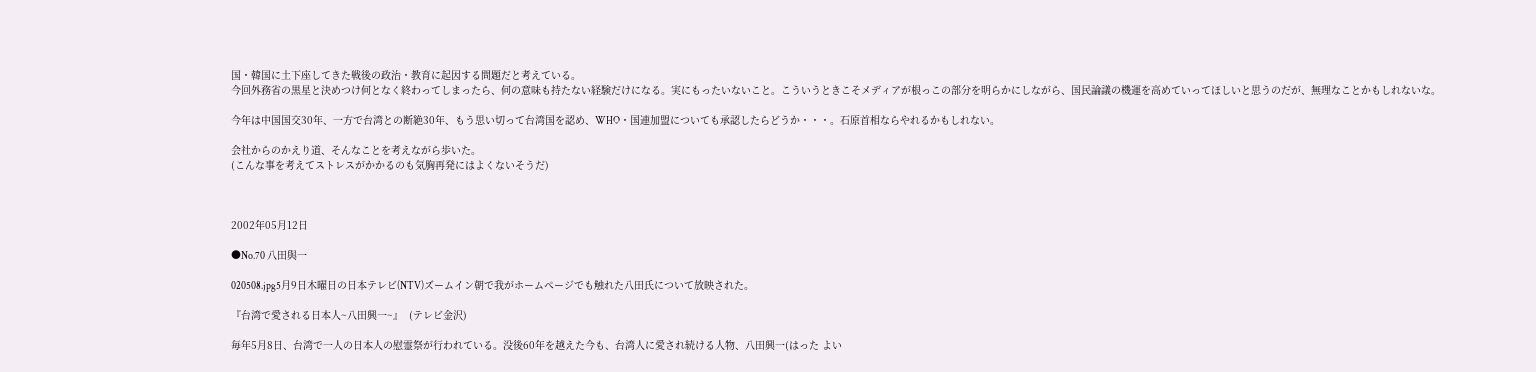国・韓国に土下座してきた戦後の政治・教育に起因する問題だと考えている。
今回外務省の黒星と決めつけ何となく終わってしまったら、何の意味も持たない経験だけになる。実にもったいないこと。こういうときこそメディアが根っこの部分を明らかにしながら、国民論議の機運を高めていってほしいと思うのだが、無理なことかもしれないな。

今年は中国国交30年、一方で台湾との断絶30年、もう思い切って台湾国を認め、WHO・国連加盟についても承認したらどうか・・・。石原首相ならやれるかもしれない。

会社からのかえり道、そんなことを考えながら歩いた。
(こんな事を考えてストレスがかかるのも気胸再発にはよくないそうだ)



2002年05月12日

●No.70 八田與一

020508.jpg5月9日木曜日の日本テレビ(NTV)ズームイン朝で我がホームページでも触れた八田氏について放映された。

『台湾で愛される日本人~八田興一~』  (テレビ金沢)

毎年5月8日、台湾で一人の日本人の慰霊祭が行われている。没後60年を越えた今も、台湾人に愛され続ける人物、八田興一(はった よい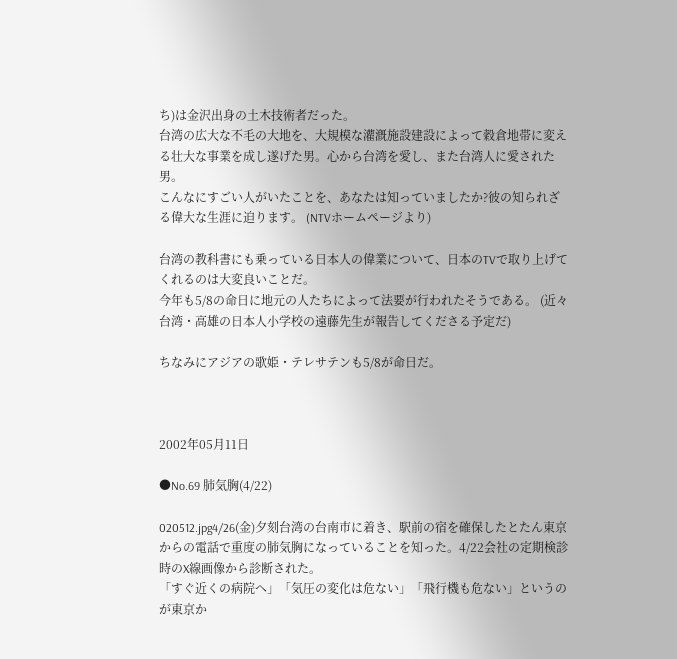ち)は金沢出身の土木技術者だった。
台湾の広大な不毛の大地を、大規模な灌漑施設建設によって穀倉地帯に変える壮大な事業を成し遂げた男。心から台湾を愛し、また台湾人に愛された男。
こんなにすごい人がいたことを、あなたは知っていましたか?彼の知られざる偉大な生涯に迫ります。 (NTVホームページより)

台湾の教科書にも乗っている日本人の偉業について、日本のTVで取り上げてくれるのは大変良いことだ。
今年も5/8の命日に地元の人たちによって法要が行われたそうである。 (近々台湾・高雄の日本人小学校の遠藤先生が報告してくださる予定だ)

ちなみにアジアの歌姫・テレサテンも5/8が命日だ。



2002年05月11日

●No.69 肺気胸(4/22)

020512.jpg4/26(金)夕刻台湾の台南市に着き、駅前の宿を確保したとたん東京からの電話で重度の肺気胸になっていることを知った。4/22会社の定期検診時のX線画像から診断された。
「すぐ近くの病院へ」「気圧の変化は危ない」「飛行機も危ない」というのが東京か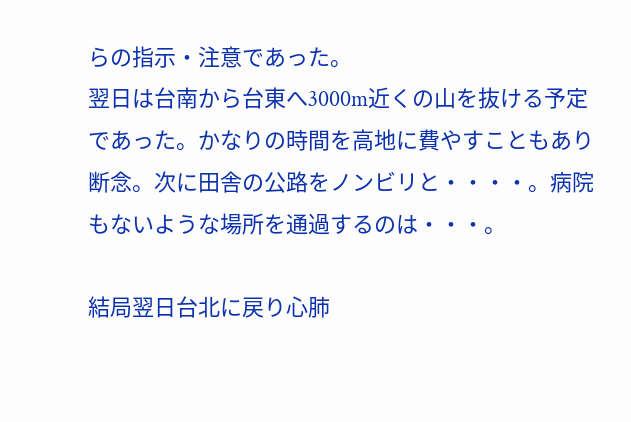らの指示・注意であった。
翌日は台南から台東へ3000m近くの山を抜ける予定であった。かなりの時間を高地に費やすこともあり断念。次に田舎の公路をノンビリと・・・・。病院もないような場所を通過するのは・・・。

結局翌日台北に戻り心肺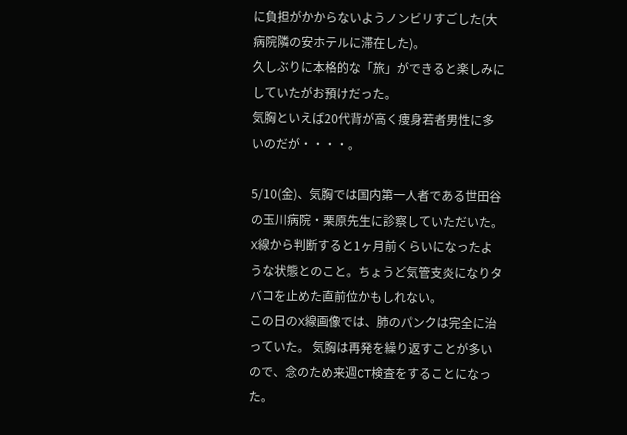に負担がかからないようノンビリすごした(大病院隣の安ホテルに滞在した)。
久しぶりに本格的な「旅」ができると楽しみにしていたがお預けだった。
気胸といえば20代背が高く痩身若者男性に多いのだが・・・・。

5/10(金)、気胸では国内第一人者である世田谷の玉川病院・栗原先生に診察していただいた。X線から判断すると1ヶ月前くらいになったような状態とのこと。ちょうど気管支炎になりタバコを止めた直前位かもしれない。
この日のX線画像では、肺のパンクは完全に治っていた。 気胸は再発を繰り返すことが多いので、念のため来週CT検査をすることになった。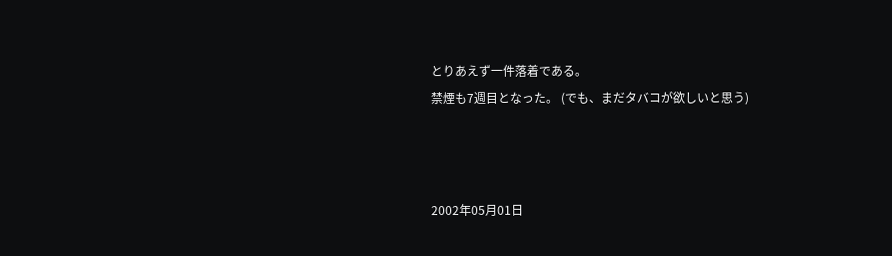とりあえず一件落着である。
禁煙も7週目となった。 (でも、まだタバコが欲しいと思う)



2002年05月01日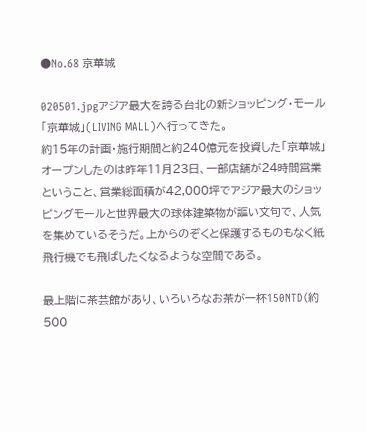●No.68 京華城

020501.jpgアジア最大を誇る台北の新ショッピング・モール「京華城」(LIVING MALL)へ行ってきた。
約15年の計画・施行期間と約240億元を投資した「京華城」オープンしたのは昨年11月23日、一部店舗が24時間営業ということ、営業総面積が42,000坪でアジア最大のショッピングモールと世界最大の球体建築物が謳い文句で、人気を集めているそうだ。上からのぞくと保護するものもなく紙飛行機でも飛ばしたくなるような空間である。

最上階に茶芸館があり、いろいろなお茶が一杯150NTD(約500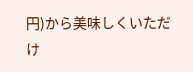円)から美味しくいただけ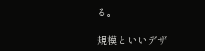る。

規模といいデザ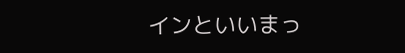インといいまっ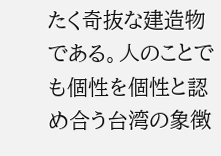たく奇抜な建造物である。人のことでも個性を個性と認め合う台湾の象徴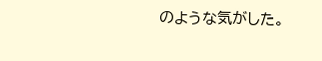のような気がした。